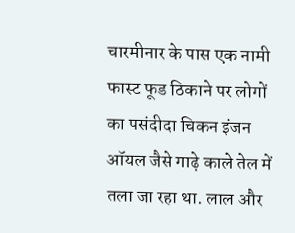चारमीनार के पास एक नामी फास्ट फूड ठिकाने पर लोगों का पसंदीदा चिकन इंजन ऑयल जैसे गाढ़े काले तेल में तला जा रहा था. लाल और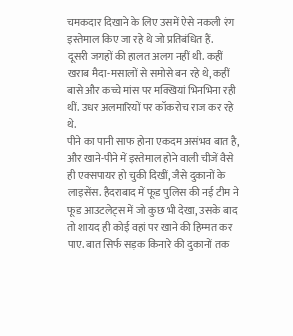चमकदार दिखाने के लिए उसमें ऐसे नकली रंग इस्तेमाल किए जा रहे थे जो प्रतिबंधित हैं.
दूसरी जगहों की हालत अलग नहीं थी. कहीं खराब मैदा-मसालों से समोसे बन रहे थे, कहीं बासे और कच्चे मांस पर मक्खियां भिनभिना रही थीं. उधर अलमारियों पर कॉकरोच राज कर रहे थे.
पीने का पानी साफ होना एकदम असंभव बात है, और खाने-पीने में इस्तेमाल होने वाली चीजें वैसे ही एक्सपायर हो चुकी दिखीं, जैसे दुकानों के लाइसेंस. हैदराबाद में फूड पुलिस की नई टीम ने फूड आउटलेट्स में जो कुछ भी देखा, उसके बाद तो शायद ही कोई वहां पर खाने की हिम्मत कर पाए. बात सिर्फ सड़क किनारे की दुकानों तक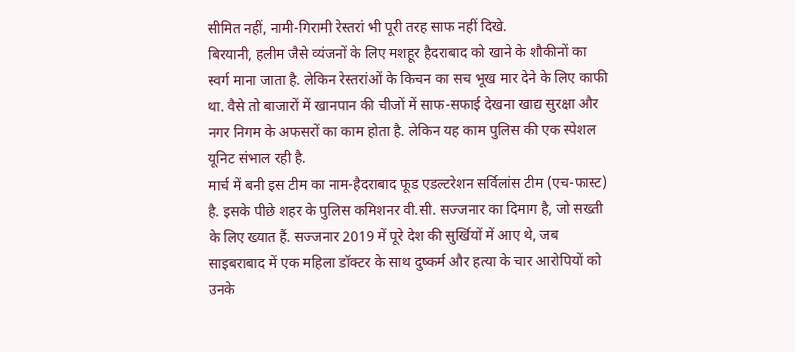सीमित नहीं, नामी-गिरामी रेस्तरां भी पूरी तरह साफ नहीं दिखे.
बिरयानी, हलीम जैसे व्यंजनों के लिए मशहूर हैदराबाद को खाने के शौकीनों का स्वर्ग माना जाता है. लेकिन रेस्तरांओं के किचन का सच भूख मार देने के लिए काफी था. वैसे तो बाजारों में खानपान की चीजों में साफ-सफाई देखना खाद्य सुरक्षा और नगर निगम के अफसरों का काम होता है. लेकिन यह काम पुलिस की एक स्पेशल यूनिट संभाल रही है.
मार्च में बनी इस टीम का नाम-हैदराबाद फूड एडल्टरेशन सर्विलांस टीम (एच-फास्ट) है. इसके पीछे शहर के पुलिस कमिशनर वी.सी. सज्जनार का दिमाग है, जो सख्ती के लिए ख्यात हैं. सज्जनार 2019 में पूरे देश की सुर्खियों में आए थे, जब साइबराबाद में एक महिला डॉक्टर के साथ दुष्कर्म और हत्या के चार आरोपियों को उनके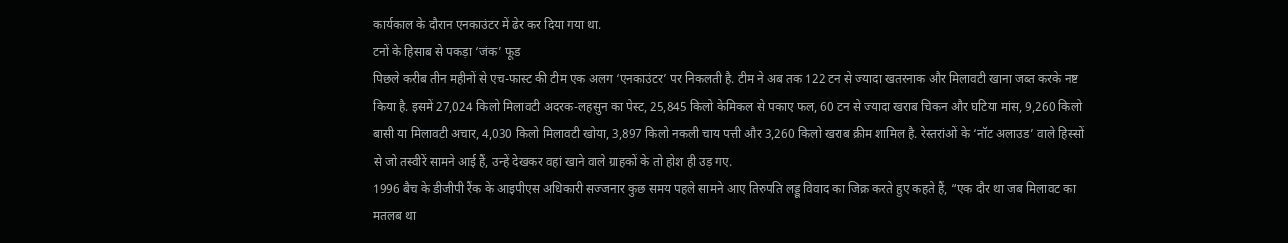कार्यकाल के दौरान एनकाउंटर में ढेर कर दिया गया था.
टनों के हिसाब से पकड़ा ‘जंक’ फूड
पिछले करीब तीन महीनों से एच-फास्ट की टीम एक अलग ‘एनकाउंटर’ पर निकलती है. टीम ने अब तक 122 टन से ज्यादा खतरनाक और मिलावटी खाना जब्त करके नष्ट किया है. इसमें 27,024 किलो मिलावटी अदरक-लहसुन का पेस्ट, 25,845 किलो केमिकल से पकाए फल, 60 टन से ज्यादा खराब चिकन और घटिया मांस, 9,260 किलो बासी या मिलावटी अचार, 4,030 किलो मिलावटी खोया, 3,897 किलो नकली चाय पत्ती और 3,260 किलो खराब क्रीम शामिल है. रेस्तरांओं के ‘नॉट अलाउड’ वाले हिस्सों से जो तस्वीरें सामने आई हैं, उन्हें देखकर वहां खाने वाले ग्राहकों के तो होश ही उड़ गए.
1996 बैच के डीजीपी रैंक के आइपीएस अधिकारी सज्जनार कुछ समय पहले सामने आए तिरुपति लड्डू विवाद का जिक्र करते हुए कहते हैं, “एक दौर था जब मिलावट का मतलब था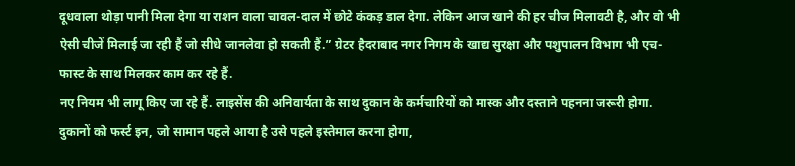दूधवाला थोड़ा पानी मिला देगा या राशन वाला चावल-दाल में छोटे कंकड़ डाल देगा. लेकिन आज खाने की हर चीज मिलावटी है, और वो भी ऐसी चीजें मिलाई जा रही हैं जो सीधे जानलेवा हो सकती हैं.” ग्रेटर हैदराबाद नगर निगम के खाद्य सुरक्षा और पशुपालन विभाग भी एच-फास्ट के साथ मिलकर काम कर रहे हैं.
नए नियम भी लागू किए जा रहे हैं. लाइसेंस की अनिवार्यता के साथ दुकान के कर्मचारियों को मास्क और दस्ताने पहनना जरूरी होगा. दुकानों को फर्स्ट इन, जो सामान पहले आया है उसे पहले इस्तेमाल करना होगा,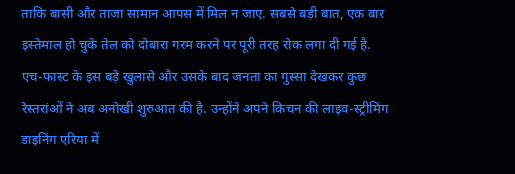ताकि बासी और ताजा सामान आपस में मिल न जाए. सबसे बड़ी बात, एक बार इस्तेमाल हो चुके तेल को दोबारा गरम करने पर पूरी तरह रोक लगा दी गई है.
एच-फास्ट के इस बड़े खुलासे और उसके बाद जनता का गुस्सा देखकर कुछ रेस्तरांओं ने अब अनोखी शुरुआत की है. उन्होंने अपने किचन की लाइव-स्ट्रीमिंग डाइनिंग एरिया में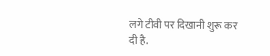लगे टीवी पर दिखानी शुरू कर दी है.